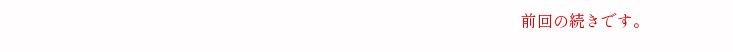前回の続きです。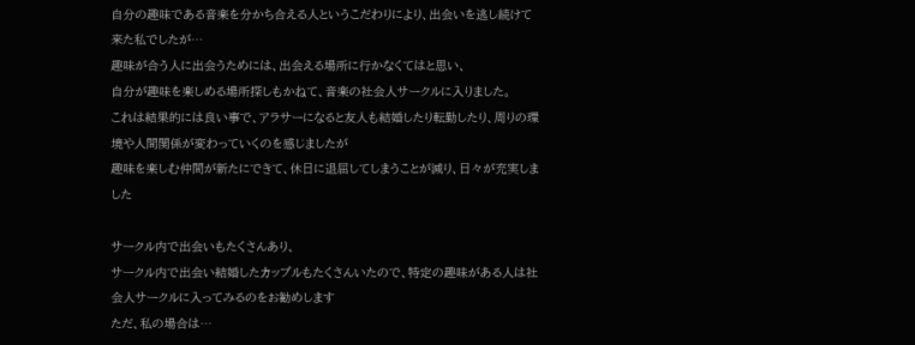自分の趣味である音楽を分かち合える人というこだわりにより、出会いを逃し続けて来た私でしたが…
趣味が合う人に出会うためには、出会える場所に行かなくてはと思い、
自分が趣味を楽しめる場所探しもかねて、音楽の社会人サークルに入りました。
これは結果的には良い事で、アラサーになると友人も結婚したり転勤したり、周りの環境や人間関係が変わっていくのを感じましたが
趣味を楽しむ仲間が新たにできて、休日に退屈してしまうことが減り、日々が充実しました

サークル内で出会いもたくさんあり、
サークル内で出会い結婚したカップルもたくさんいたので、特定の趣味がある人は社会人サークルに入ってみるのをお勧めします
ただ、私の場合は…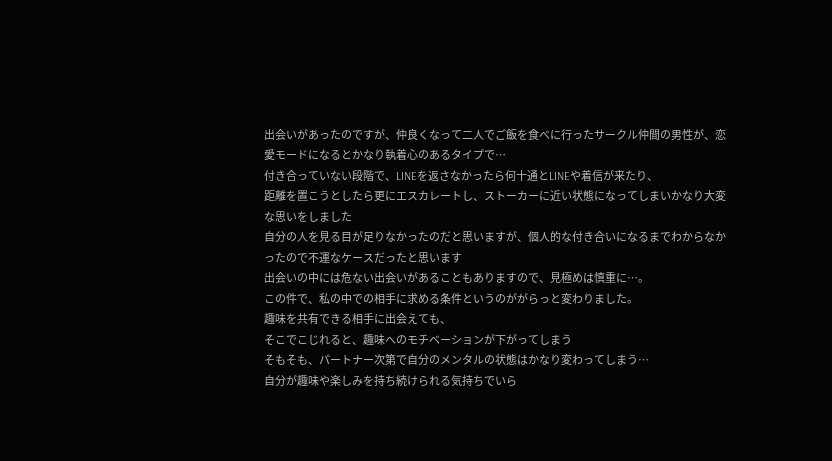出会いがあったのですが、仲良くなって二人でご飯を食べに行ったサークル仲間の男性が、恋愛モードになるとかなり執着心のあるタイプで…
付き合っていない段階で、LINEを返さなかったら何十通とLINEや着信が来たり、
距離を置こうとしたら更にエスカレートし、ストーカーに近い状態になってしまいかなり大変な思いをしました
自分の人を見る目が足りなかったのだと思いますが、個人的な付き合いになるまでわからなかったので不運なケースだったと思います
出会いの中には危ない出会いがあることもありますので、見極めは慎重に…。
この件で、私の中での相手に求める条件というのががらっと変わりました。
趣味を共有できる相手に出会えても、
そこでこじれると、趣味へのモチベーションが下がってしまう
そもそも、パートナー次第で自分のメンタルの状態はかなり変わってしまう…
自分が趣味や楽しみを持ち続けられる気持ちでいら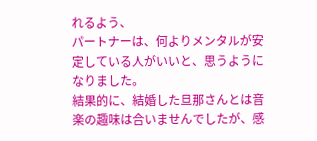れるよう、
パートナーは、何よりメンタルが安定している人がいいと、思うようになりました。
結果的に、結婚した旦那さんとは音楽の趣味は合いませんでしたが、感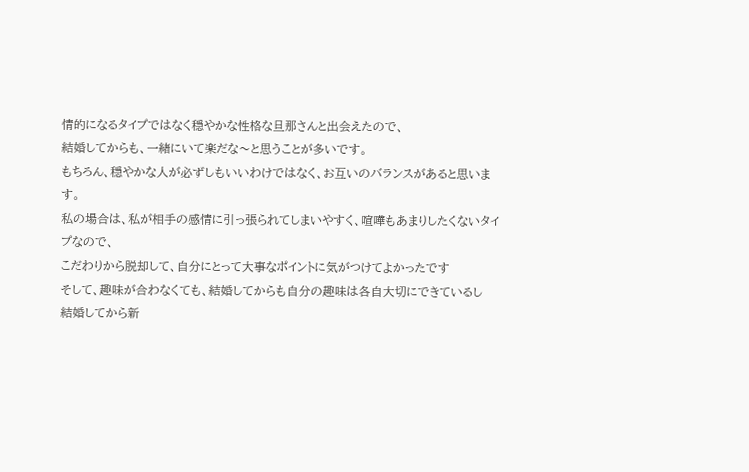情的になるタイプではなく穏やかな性格な旦那さんと出会えたので、
結婚してからも、一緒にいて楽だな〜と思うことが多いです。
もちろん、穏やかな人が必ずしもいいわけではなく、お互いのバランスがあると思います。
私の場合は、私が相手の感情に引っ張られてしまいやすく、喧嘩もあまりしたくないタイプなので、
こだわりから脱却して、自分にとって大事なポイントに気がつけてよかったです
そして、趣味が合わなくても、結婚してからも自分の趣味は各自大切にできているし
結婚してから新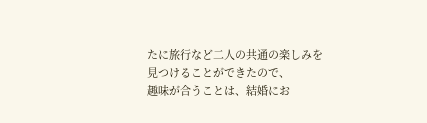たに旅行など二人の共通の楽しみを見つけることができたので、
趣味が合うことは、結婚にお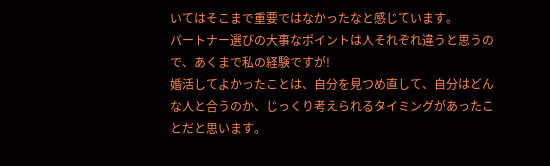いてはそこまで重要ではなかったなと感じています。
パートナー選びの大事なポイントは人それぞれ違うと思うので、あくまで私の経験ですが!
婚活してよかったことは、自分を見つめ直して、自分はどんな人と合うのか、じっくり考えられるタイミングがあったことだと思います。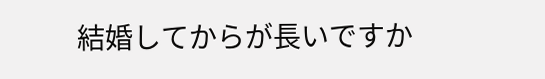結婚してからが長いですか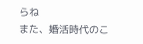らね
また、婚活時代のこ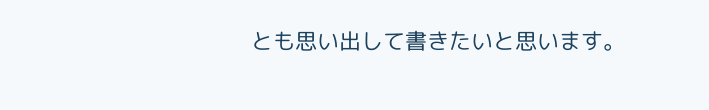とも思い出して書きたいと思います。